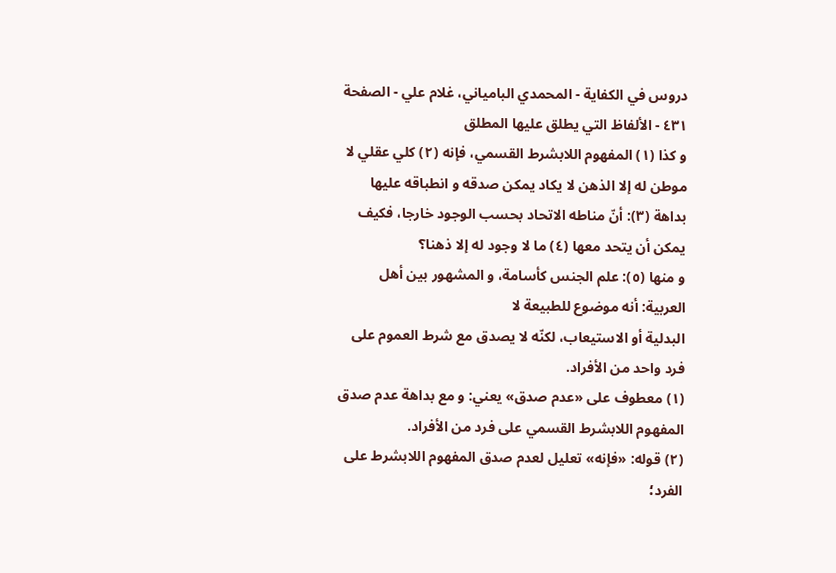دروس في الكفاية - المحمدي البامياني، غلام علي - الصفحة ٤٣١ - الألفاظ التي يطلق عليها المطلق
و كذا (١) المفهوم اللابشرط القسمي، فإنه (٢) كلي عقلي لا موطن له إلا الذهن لا يكاد يمكن صدقه و انطباقه عليها بداهة (٣): أنّ مناطه الاتحاد بحسب الوجود خارجا، فكيف يمكن أن يتحد معها (٤) ما لا وجود له إلا ذهنا؟
و منها (٥): علم الجنس كأسامة، و المشهور بين أهل العربية: أنه موضوع للطبيعة لا
البدلية أو الاستيعاب، لكنّه لا يصدق مع شرط العموم على فرد واحد من الأفراد.
(١) معطوف على «عدم صدق» يعني: و مع بداهة عدم صدق المفهوم اللابشرط القسمي على فرد من الأفراد.
(٢) قوله: «فإنه» تعليل لعدم صدق المفهوم اللابشرط على الفرد؛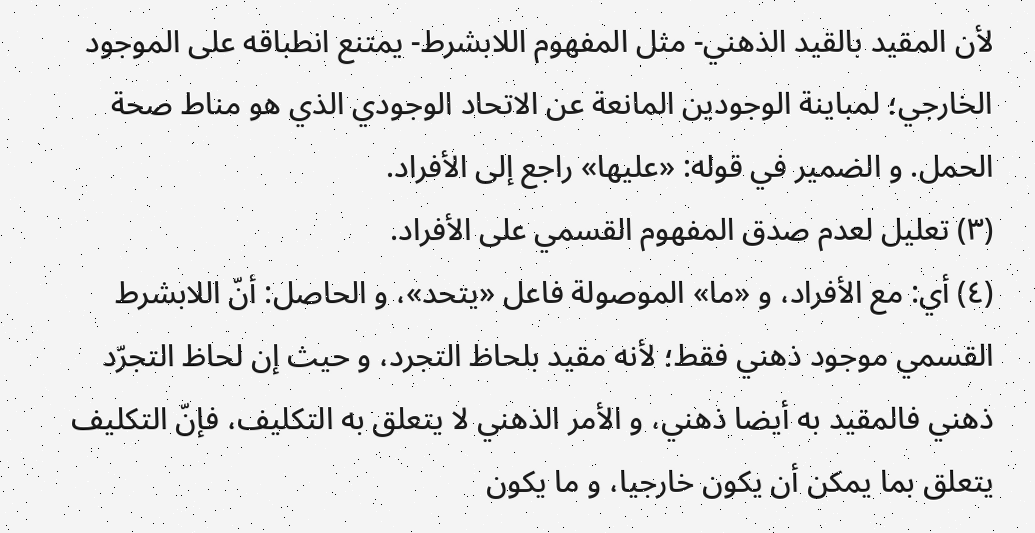لأن المقيد بالقيد الذهني- مثل المفهوم اللابشرط- يمتنع انطباقه على الموجود الخارجي؛ لمباينة الوجودين المانعة عن الاتحاد الوجودي الذي هو مناط صحة الحمل. و الضمير في قوله: «عليها» راجع إلى الأفراد.
(٣) تعليل لعدم صدق المفهوم القسمي على الأفراد.
(٤) أي: مع الأفراد، و «ما» الموصولة فاعل «يتحد»، و الحاصل: أنّ اللابشرط القسمي موجود ذهني فقط؛ لأنه مقيد بلحاظ التجرد، و حيث إن لحاظ التجرّد ذهني فالمقيد به أيضا ذهني، و الأمر الذهني لا يتعلق به التكليف، فإنّ التكليف يتعلق بما يمكن أن يكون خارجيا، و ما يكون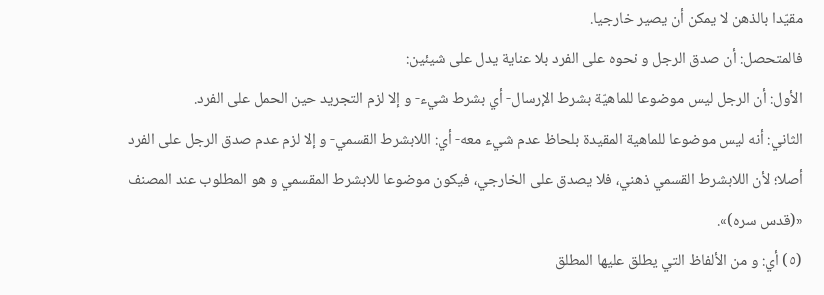مقيّدا بالذهن لا يمكن أن يصير خارجيا.
فالمتحصل: أن صدق الرجل و نحوه على الفرد بلا عناية يدل على شيئين:
الأول: أن الرجل ليس موضوعا للماهيّة بشرط الإرسال- أي بشرط شيء- و إلا لزم التجريد حين الحمل على الفرد.
الثاني: أنه ليس موضوعا للماهية المقيدة بلحاظ عدم شيء معه- أي: اللابشرط القسمي- و إلا لزم عدم صدق الرجل على الفرد أصلا؛ لأن اللابشرط القسمي ذهني، فلا يصدق على الخارجي، فيكون موضوعا للابشرط المقسمي و هو المطلوب عند المصنف «(قدس سره)».
(٥) أي: و من الألفاظ التي يطلق عليها المطلق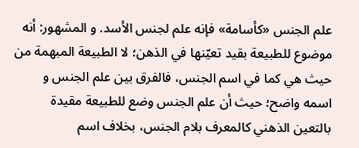علم الجنس «كأسامة» فإنه علم لجنس الأسد. و المشهور: أنه موضوع للطبيعة بقيد تعيّنها في الذهن؛ لا الطبيعة المبهمة من حيث هي كما في اسم الجنس، فالفرق بين علم الجنس و اسمه واضح؛ حيث أن علم الجنس وضع للطبيعة مقيدة بالتعين الذهني كالمعرف بلام الجنس، بخلاف اسم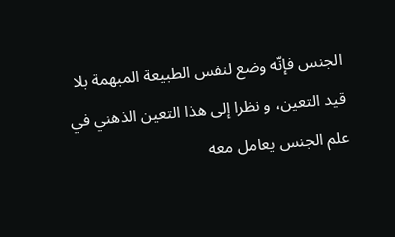الجنس فإنّه وضع لنفس الطبيعة المبهمة بلا قيد التعين، و نظرا إلى هذا التعين الذهني في علم الجنس يعامل معه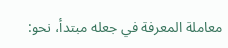معاملة المعرفة في جعله مبتدأ، نحو: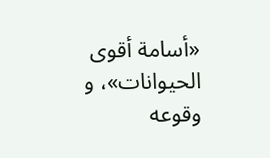«أسامة أقوى الحيوانات»، و وقوعه